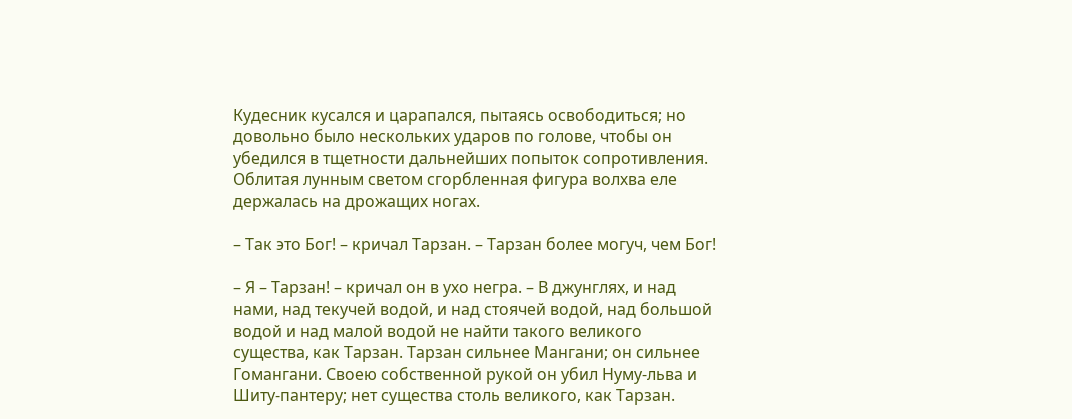Кудесник кусался и царапался, пытаясь освободиться; но довольно было нескольких ударов по голове, чтобы он убедился в тщетности дальнейших попыток сопротивления. Облитая лунным светом сгорбленная фигура волхва еле держалась на дрожащих ногах.

– Так это Бог! – кричал Тарзан. – Тарзан более могуч, чем Бог!

– Я – Тарзан! – кричал он в ухо негра. – В джунглях, и над нами, над текучей водой, и над стоячей водой, над большой водой и над малой водой не найти такого великого существа, как Тарзан. Тарзан сильнее Мангани; он сильнее Гомангани. Своею собственной рукой он убил Нуму-льва и Шиту-пантеру; нет существа столь великого, как Тарзан.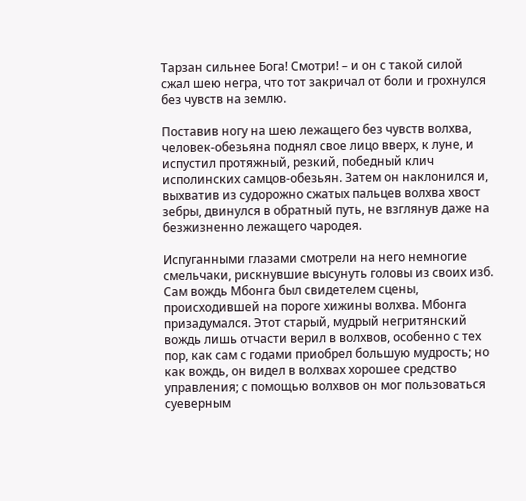Тарзан сильнее Бога! Смотри! – и он с такой силой сжал шею негра, что тот закричал от боли и грохнулся без чувств на землю.

Поставив ногу на шею лежащего без чувств волхва, человек-обезьяна поднял свое лицо вверх, к луне, и испустил протяжный, резкий, победный клич исполинских самцов-обезьян. Затем он наклонился и, выхватив из судорожно сжатых пальцев волхва хвост зебры, двинулся в обратный путь, не взглянув даже на безжизненно лежащего чародея.

Испуганными глазами смотрели на него немногие смельчаки, рискнувшие высунуть головы из своих изб. Сам вождь Мбонга был свидетелем сцены, происходившей на пороге хижины волхва. Мбонга призадумался. Этот старый, мудрый негритянский вождь лишь отчасти верил в волхвов, особенно с тех пор, как сам с годами приобрел большую мудрость; но как вождь, он видел в волхвах хорошее средство управления; с помощью волхвов он мог пользоваться суеверным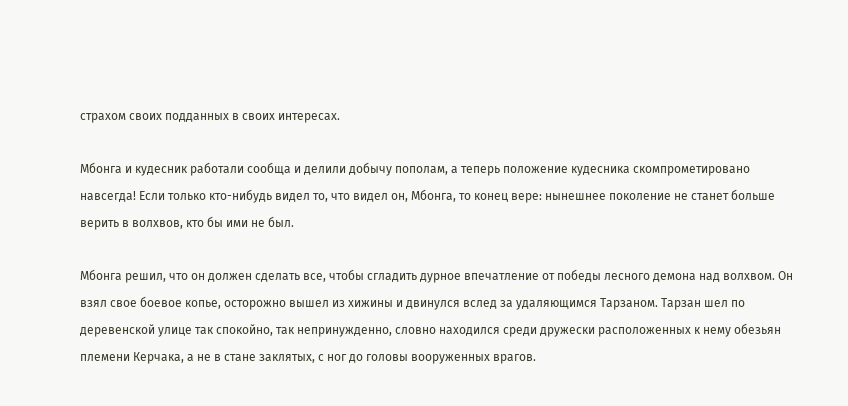страхом своих подданных в своих интересах.

Мбонга и кудесник работали сообща и делили добычу пополам, а теперь положение кудесника скомпрометировано навсегда! Если только кто-нибудь видел то, что видел он, Мбонга, то конец вере: нынешнее поколение не станет больше верить в волхвов, кто бы ими не был.

Мбонга решил, что он должен сделать все, чтобы сгладить дурное впечатление от победы лесного демона над волхвом. Он взял свое боевое копье, осторожно вышел из хижины и двинулся вслед за удаляющимся Тарзаном. Тарзан шел по деревенской улице так спокойно, так непринужденно, словно находился среди дружески расположенных к нему обезьян племени Керчака, а не в стане заклятых, с ног до головы вооруженных врагов.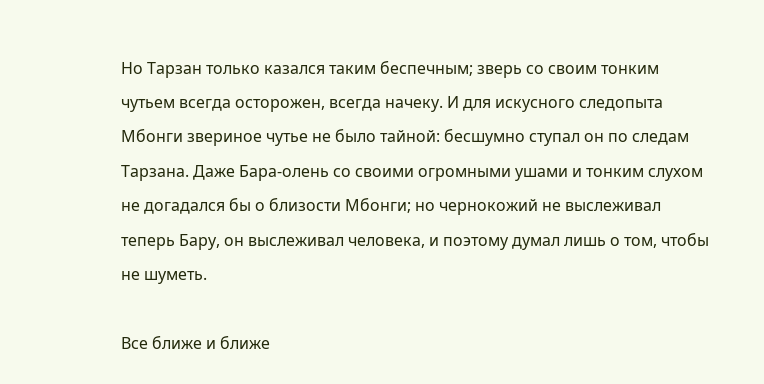Но Тарзан только казался таким беспечным; зверь со своим тонким чутьем всегда осторожен, всегда начеку. И для искусного следопыта Мбонги звериное чутье не было тайной: бесшумно ступал он по следам Тарзана. Даже Бара-олень со своими огромными ушами и тонким слухом не догадался бы о близости Мбонги; но чернокожий не выслеживал теперь Бару, он выслеживал человека, и поэтому думал лишь о том, чтобы не шуметь.

Все ближе и ближе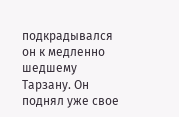подкрадывался он к медленно шедшему Тарзану. Он поднял уже свое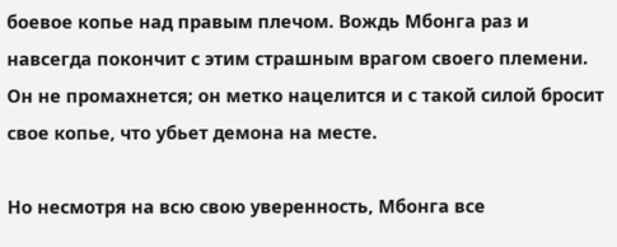боевое копье над правым плечом. Вождь Мбонга раз и навсегда покончит с этим страшным врагом своего племени. Он не промахнется; он метко нацелится и с такой силой бросит свое копье, что убьет демона на месте.

Но несмотря на всю свою уверенность, Мбонга все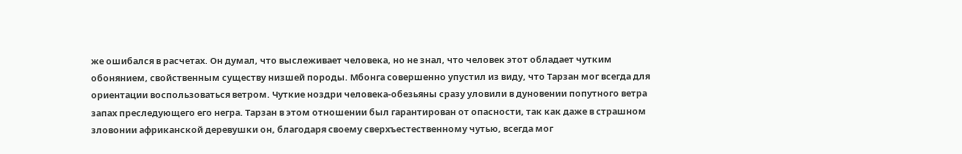же ошибался в расчетах. Он думал, что выслеживает человека, но не знал, что человек этот обладает чутким обонянием, свойственным существу низшей породы. Мбонга совершенно упустил из виду, что Тарзан мог всегда для ориентации воспользоваться ветром. Чуткие ноздри человека-обезьяны сразу уловили в дуновении попутного ветра запах преследующего его негра. Тарзан в этом отношении был гарантирован от опасности, так как даже в страшном зловонии африканской деревушки он, благодаря своему сверхъестественному чутью, всегда мог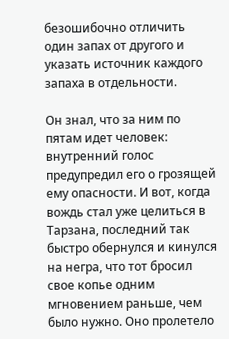безошибочно отличить один запах от другого и указать источник каждого запаха в отдельности.

Он знал, что за ним по пятам идет человек: внутренний голос предупредил его о грозящей ему опасности. И вот, когда вождь стал уже целиться в Тарзана, последний так быстро обернулся и кинулся на негра, что тот бросил свое копье одним мгновением раньше, чем было нужно. Оно пролетело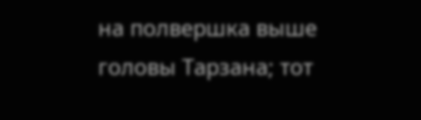на полвершка выше головы Тарзана; тот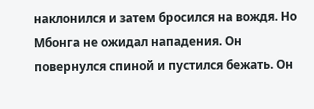наклонился и затем бросился на вождя. Но Мбонга не ожидал нападения. Он повернулся спиной и пустился бежать. Он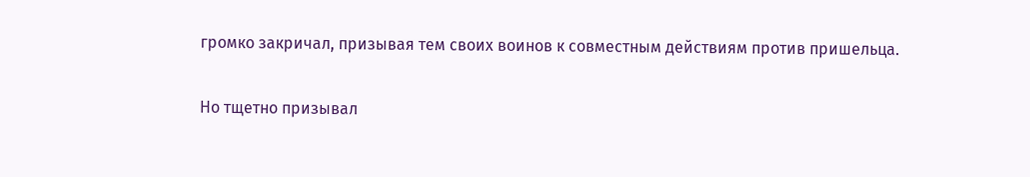громко закричал, призывая тем своих воинов к совместным действиям против пришельца.

Но тщетно призывал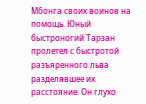Мбонга своих воинов на помощь. Юный быстроногий Тарзан пролетел с быстротой разъяренного льва разделявшее их расстояние. Он глухо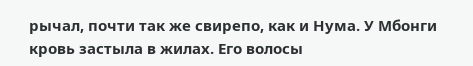рычал, почти так же свирепо, как и Нума. У Мбонги кровь застыла в жилах. Его волосы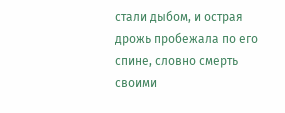стали дыбом, и острая дрожь пробежала по его спине, словно смерть своими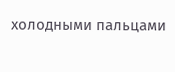холодными пальцами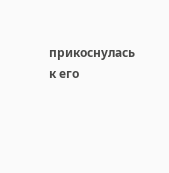прикоснулась к его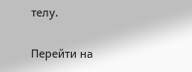телу.

Перейти на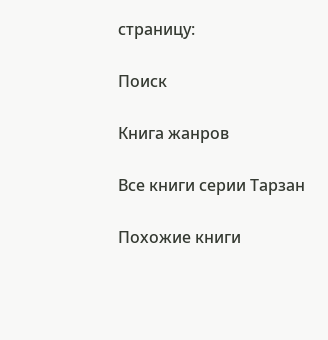страницу:

Поиск

Книга жанров

Все книги серии Тарзан

Похожие книги